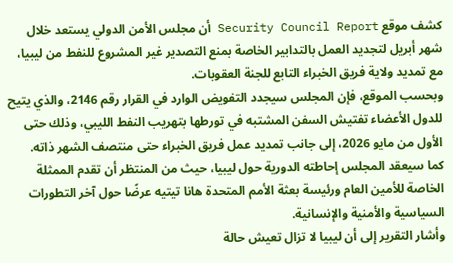كشف موقع Security Council Report أن مجلس الأمن الدولي يستعد خلال شهر أبريل لتجديد العمل بالتدابير الخاصة بمنع التصدير غير المشروع للنفط من ليبيا، مع تمديد ولاية فريق الخبراء التابع للجنة العقوبات.
وبحسب الموقع، فإن المجلس سيجدد التفويض الوارد في القرار رقم 2146، والذي يتيح للدول الأعضاء تفتيش السفن المشتبه في تورطها بتهريب النفط الليبي، وذلك حتى الأول من مايو 2026، إلى جانب تمديد عمل فريق الخبراء حتى منتصف الشهر ذاته.
كما سيعقد المجلس إحاطته الدورية حول ليبيا، حيث من المنتظر أن تقدم الممثلة الخاصة للأمين العام ورئيسة بعثة الأمم المتحدة هانا تيتيه عرضًا حول آخر التطورات السياسية والأمنية والإنسانية.
وأشار التقرير إلى أن ليبيا لا تزال تعيش حالة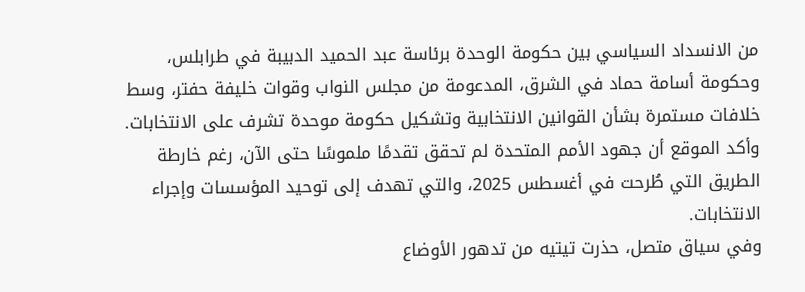من الانسداد السياسي بين حكومة الوحدة برئاسة عبد الحميد الدبيبة في طرابلس، وحكومة أسامة حماد في الشرق، المدعومة من مجلس النواب وقوات خليفة حفتر، وسط خلافات مستمرة بشأن القوانين الانتخابية وتشكيل حكومة موحدة تشرف على الانتخابات.
وأكد الموقع أن جهود الأمم المتحدة لم تحقق تقدمًا ملموسًا حتى الآن، رغم خارطة الطريق التي طُرحت في أغسطس 2025، والتي تهدف إلى توحيد المؤسسات وإجراء الانتخابات.
وفي سياق متصل، حذرت تيتيه من تدهور الأوضاع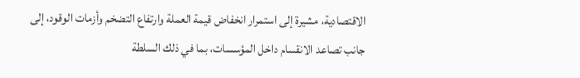الاقتصادية، مشيرة إلى استمرار انخفاض قيمة العملة وارتفاع التضخم وأزمات الوقود، إلى جانب تصاعد الانقسام داخل المؤسسات، بما في ذلك السلطة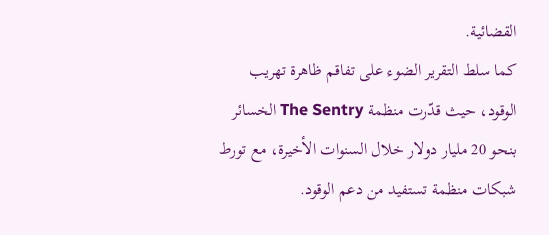القضائية.
كما سلط التقرير الضوء على تفاقم ظاهرة تهريب الوقود، حيث قدّرت منظمة The Sentry الخسائر بنحو 20 مليار دولار خلال السنوات الأخيرة، مع تورط شبكات منظمة تستفيد من دعم الوقود.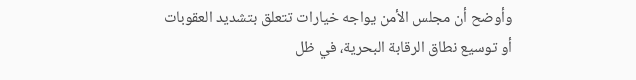وأوضح أن مجلس الأمن يواجه خيارات تتعلق بتشديد العقوبات أو توسيع نطاق الرقابة البحرية، في ظل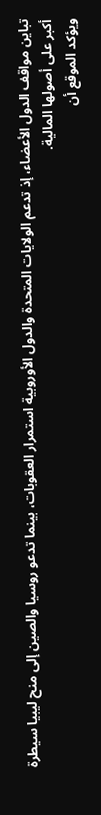تباين مواقف الدول الأعضاء، إذ تدعم الولايات المتحدة والدول الأوروبية استمرار العقوبات، بينما تدعو روسيا والصين إلى منح ليبيا سيطرة أكبر على أصولها المالية.
ويؤكد الموقع أن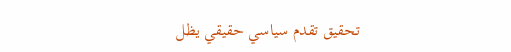تحقيق تقدم سياسي حقيقي يظل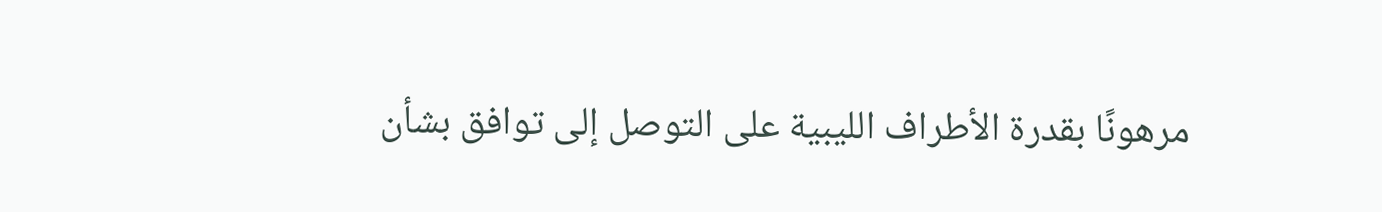مرهونًا بقدرة الأطراف الليبية على التوصل إلى توافق بشأن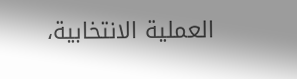العملية الانتخابية،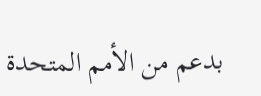بدعم من الأمم المتحدة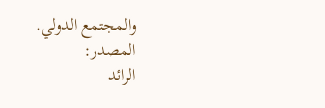والمجتمع الدولي.
المصدر:
الرائد